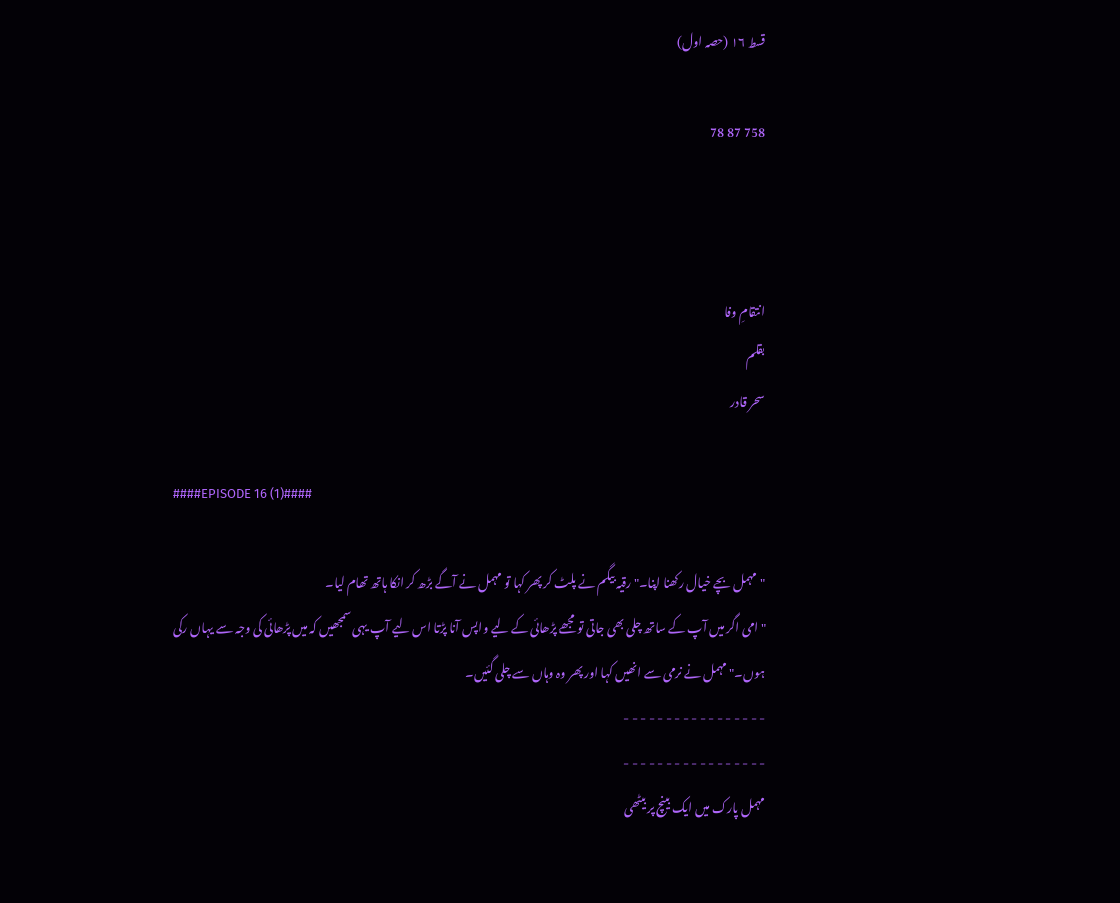قسط ١٦ (حصہ اول)

758 87 78



انتقامِ وفا
بقلم
سحر قادر

####EPISODE 16 (1)####

"مہمل بچے خیال رکھنا اپنا۔" رقیہ بیگم نے پلٹ کر پھر کہا تو مہمل نے آگے بڑھ کر انکا ہاتھ تھام لیا۔
"امی اگر میں آپ کے ساتھ چلی بھی جاتی تو مجھے پڑھائی کے لیے واپس آنا پڑتا اس لیے آپ یہی سمجھیں کہ میں پڑھائی کی وجہ سے یہاں رکی ہوں۔" مہمل نے نرمی سے انھیں کہا اور پھر وہ وہاں سے چلی گئیں۔
- - - - - - - - - - - - - - - - -
- - - - - - - - - - - - - - - - -
مہمل پارک میں ایک بینچ پر بیٹھی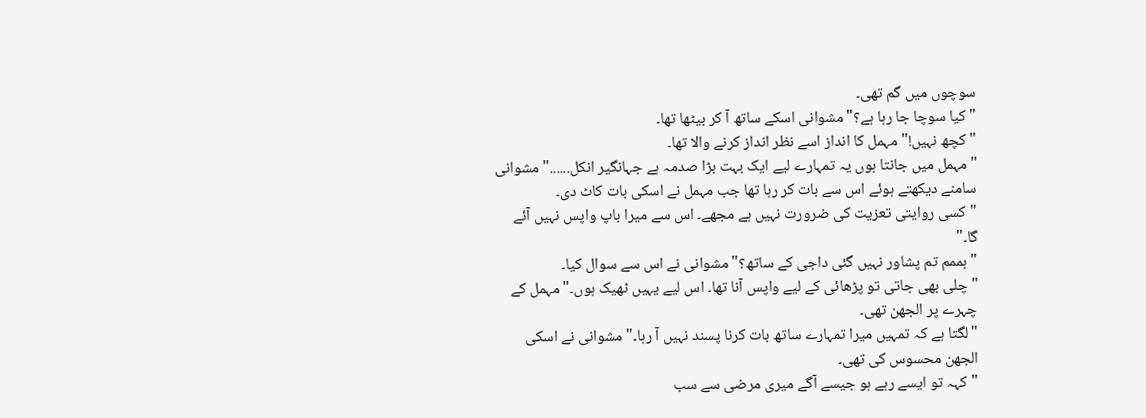سوچوں میں گم تھی۔
" کیا سوچا جا رہا ہے؟" مشوانی اسکے ساتھ آ کر بیٹھا تھا۔
" کچھ نہیں!" مہمل کا انداز اسے نظر انداز کرنے والا تھا۔
"مہمل میں جانتا ہوں یہ تمہارے لیے ایک بہت بڑا صدمہ ہے جہانگیر انکل......" مشوانی سامنے دیکھتے ہوئے اس سے بات کر رہا تھا جب مہمل نے اسکی بات کاٹ دی۔
"کسی روایتی تعزیت کی ضرورت نہیں ہے مجھے۔ اس سے میرا باپ واپس نہیں آئے گا۔"
"ہممم تم پشاور نہیں گئی داجی کے ساتھ؟" مشوانی نے اس سے سوال کیا۔
" چلی بھی جاتی تو پڑھائی کے لیے واپس آنا تھا۔ اس لیے یہیں ٹھیک ہوں۔" مہمل کے چہرے پر الجھن تھی۔
"لگتا ہے کہ تمہیں میرا تمہارے ساتھ بات کرنا پسند نہیں آ رہا۔" مشوانی نے اسکی الجھن محسوس کی تھی۔
"کہہ تو ایسے رہے ہو جیسے آگے میری مرضی سے سب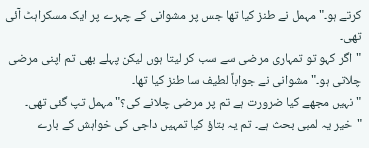کرتے ہو۔" مہمل نے طنز کیا تھا جس پر مشوانی کے چہرے پر ایک مسکراہٹ آئی تھی۔
"اگر کہو تو تمہاری مرضی سے سب کر لیتا ہوں لیکن پہلے بھی تم اپنی مرضی چلاتی ہو۔" مشوانی نے جواباً لطیف سا طنز کیا تھا۔
"نہیں مجھے کیا ضرورت ہے تم پر مرضی چلانے کی؟" مہمل تپ گئی تھی۔
"خیر یہ لمبی بحث ہے۔ تم یہ بتاؤ کیا تمہیں داجی کی خواہش کے بارے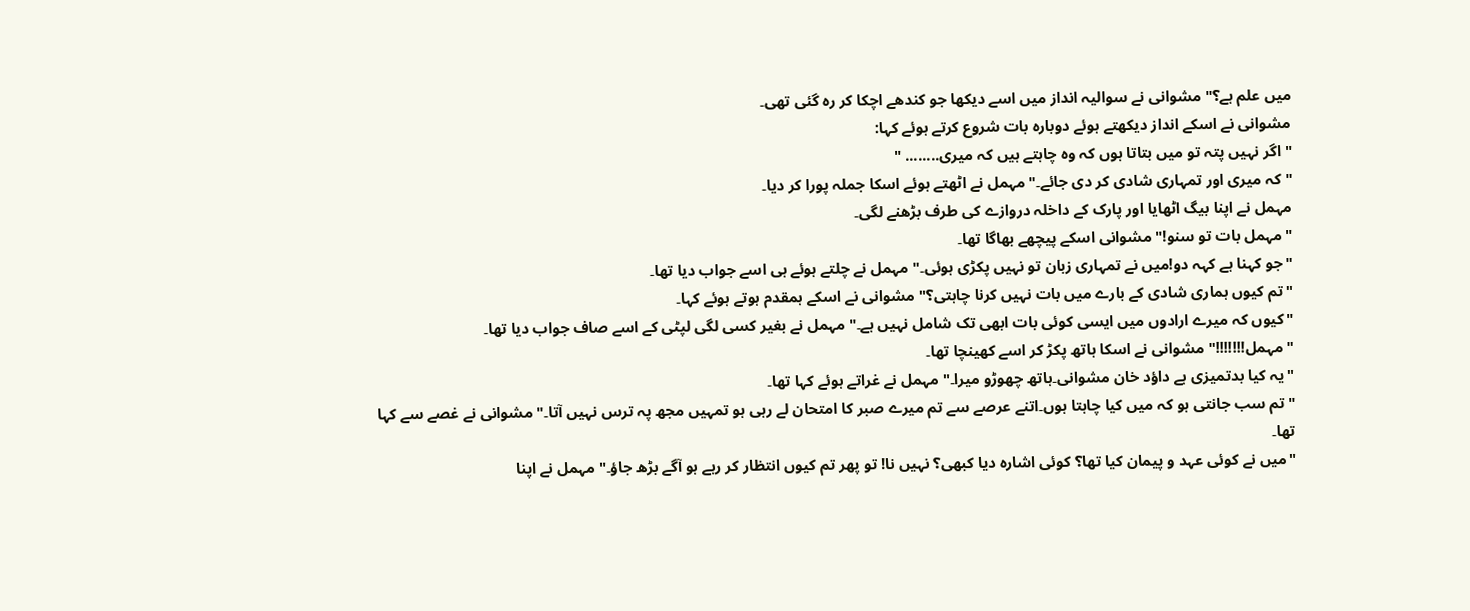میں علم ہے؟" مشوانی نے سوالیہ انداز میں اسے دیکھا جو کندھے اچکا کر رہ گئی تھی۔
مشوانی نے اسکے انداز دیکھتے ہوئے دوبارہ بات شروع کرتے ہوئے کہا:
"اگر نہیں پتہ تو میں بتاتا ہوں کہ وہ چاہتے ہیں کہ میری........ "
"کہ میری اور تمہاری شادی کر دی جائے۔" مہمل نے اٹھتے ہوئے اسکا جملہ پورا کر دیا۔
مہمل نے اپنا بیگ اٹھایا اور پارک کے داخلہ دروازے کی طرف بڑھنے لگی۔
"مہمل بات تو سنو!" مشوانی اسکے پیچھے بھاگا تھا۔
"جو کہنا ہے کہہ دو!میں نے تمہاری زبان تو نہیں پکڑی ہوئی۔" مہمل نے چلتے ہوئے ہی اسے جواب دیا تھا۔
"تم کیوں ہماری شادی کے بارے میں بات نہیں کرنا چاہتی؟" مشوانی نے اسکے ہمقدم ہوتے ہوئے کہا۔
"کیوں کہ میرے ارادوں میں ایسی کوئی بات ابھی تک شامل نہیں ہے۔" مہمل نے بغیر کسی لگی لپٹی کے اسے صاف جواب دیا تھا۔
" مہمل!!!!!!!" مشوانی نے اسکا ہاتھ پکڑ کر اسے کھینچا تھا۔
"یہ کیا بدتمیزی ہے داؤد خان مشوانی۔ہاتھ چھوڑو میرا۔" مہمل نے غراتے ہوئے کہا تھا۔
"تم سب جانتی ہو کہ میں کیا چاہتا ہوں۔اتنے عرصے سے تم میرے صبر کا امتحان لے رہی ہو تمہیں مجھ پہ ترس نہیں آتا۔" مشوانی نے غصے سے کہا تھا۔
"میں نے کوئی عہد و پیمان کیا تھا؟ کوئی اشارہ دیا کبھی؟ نہیں نا! تو پھر تم کیوں انتظار کر رہے ہو آگے بڑھ جاؤ۔" مہمل نے اپنا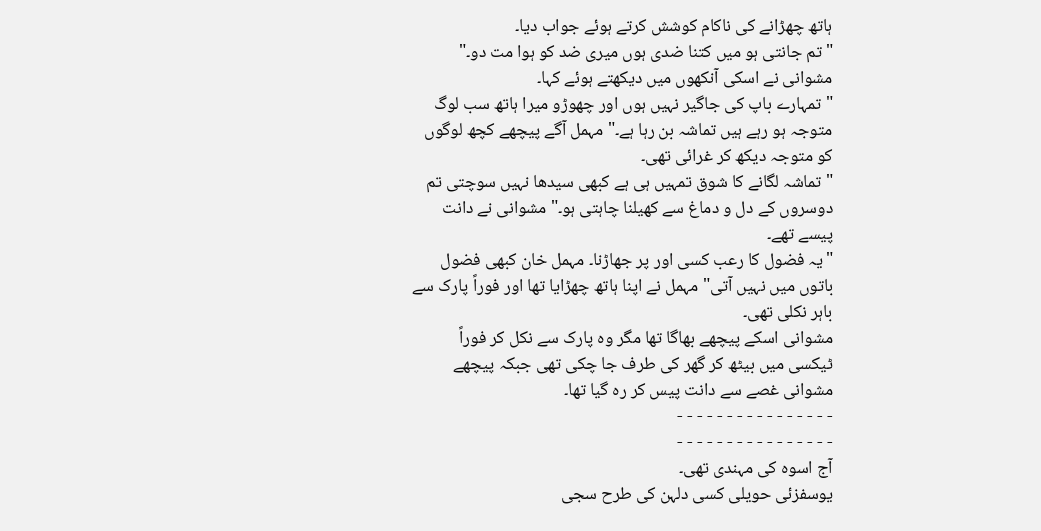ہاتھ چھڑانے کی ناکام کوشش کرتے ہوئے جواب دیا۔
"تم جانتی ہو میں کتنا ضدی ہوں میری ضد کو ہوا مت دو۔" مشوانی نے اسکی آنکھوں میں دیکھتے ہوئے کہا۔
" تمہارے باپ کی جاگیر نہیں ہوں اور چھوڑو میرا ہاتھ سب لوگ متوجہ ہو رہے ہیں تماشہ بن رہا ہے۔" مہمل آگے پیچھے کچھ لوگوں کو متوجہ دیکھ کر غرائی تھی۔
"تماشہ لگانے کا شوق تمہیں ہی ہے کبھی سیدھا نہیں سوچتی تم دوسروں کے دل و دماغ سے کھیلنا چاہتی ہو۔" مشوانی نے دانت پیسے تھے۔
"یہ فضول کا رعب کسی اور پر جھاڑنا۔ مہمل خان کبھی فضول باتوں میں نہیں آتی" مہمل نے اپنا ہاتھ چھڑایا تھا اور فوراً پارک سے باہر نکلی تھی۔
مشوانی اسکے پیچھے بھاگا تھا مگر وہ پارک سے نکل کر فوراً ٹیکسی میں بیٹھ کر گھر کی طرف جا چکی تھی جبکہ پیچھے مشوانی غصے سے دانت پیس کر رہ گیا تھا۔
- - - - - - - - - - - - - - - -
- - - - - - - - - - - - - - - -
آج اسوہ کی مہندی تھی۔
یوسفزئی حویلی کسی دلہن کی طرح سجی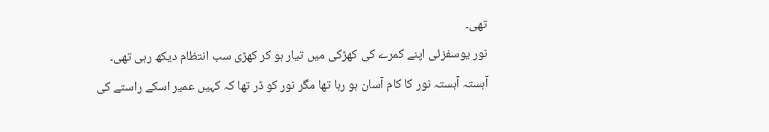تھی۔
نور یوسفزئی اپنے کمرے کی کھڑکی میں تیار ہو کر کھڑی سب انتظام دیکھ رہی تھی۔
آہستہ آہستہ نور کا کام آسان ہو رہا تھا مگر نور کو ڈر تھا کہ کہیں عمیر اسکے راستے کی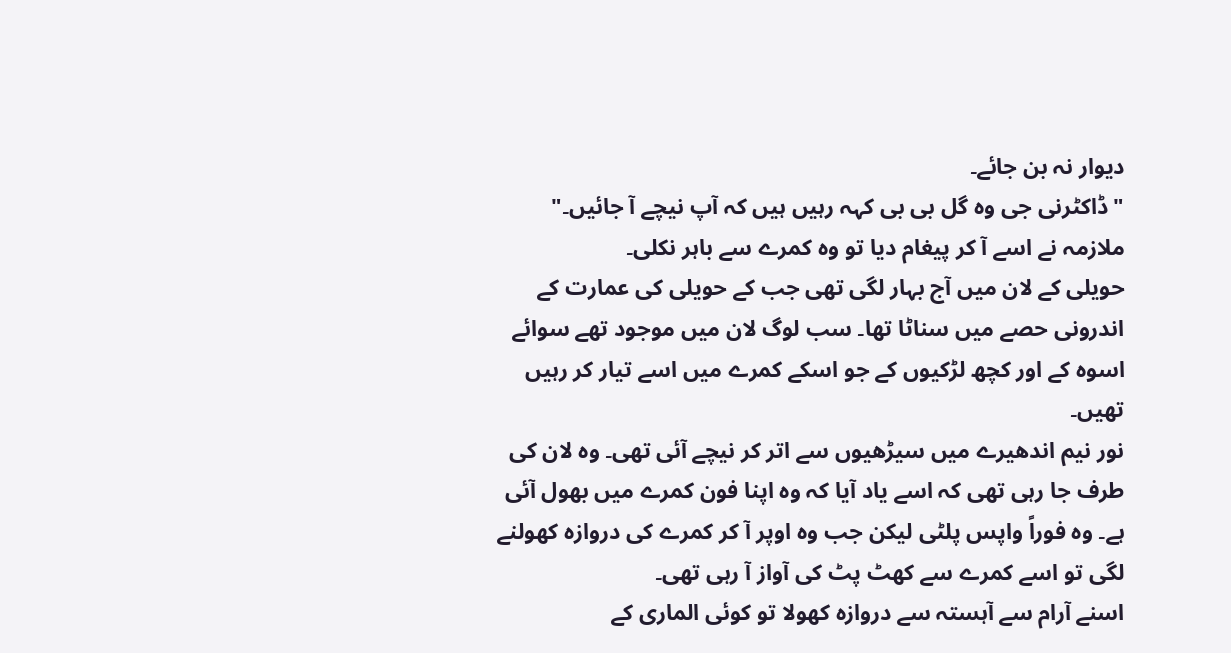دیوار نہ بن جائے۔
"ڈاکٹرنی جی وہ گل بی بی کہہ رہیں ہیں کہ آپ نیچے آ جائیں۔" ملازمہ نے اسے آ کر پیغام دیا تو وہ کمرے سے باہر نکلی۔
حویلی کے لان میں آج بہار لگی تھی جب کے حویلی کی عمارت کے اندرونی حصے میں سناٹا تھا۔ سب لوگ لان میں موجود تھے سوائے اسوہ کے اور کچھ لڑکیوں کے جو اسکے کمرے میں اسے تیار کر رہیں تھیں۔
نور نیم اندھیرے میں سیڑھیوں سے اتر کر نیچے آئی تھی۔ وہ لان کی طرف جا رہی تھی کہ اسے یاد آیا کہ وہ اپنا فون کمرے میں بھول آئی ہے۔ وہ فوراً واپس پلٹی لیکن جب وہ اوپر آ کر کمرے کی دروازہ کھولنے لگی تو اسے کمرے سے کھٹ پٹ کی آواز آ رہی تھی۔
اسنے آرام سے آہستہ سے دروازہ کھولا تو کوئی الماری کے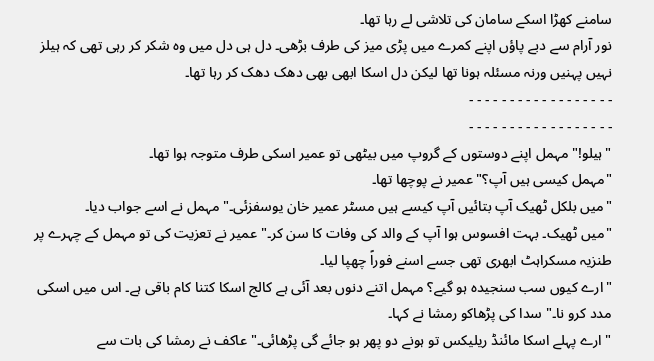سامنے کھڑا اسکے سامان کی تلاشی لے رہا تھا۔
نور آرام سے دبے پاؤں اپنے کمرے میں پڑی میز کی طرف بڑھی۔ دل ہی دل میں وہ شکر کر رہی تھی کہ ہیلز نہیں پہنیں ورنہ مسئلہ ہونا تھا لیکن دل اسکا ابھی بھی دھک دھک کر رہا تھا۔
- - - - - - - - - - - - - - - - - -
- - - - - - - - - - - - - - - - - -
"ہیلو!" مہمل اپنے دوستوں کے گروپ میں بیٹھی تو عمیر اسکی طرف متوجہ ہوا تھا۔
"مہمل کیسی ہیں آپ؟" عمیر نے پوچھا تھا۔
"میں بلکل ٹھیک آپ بتائیں آپ کیسے ہیں مسٹر عمیر خان یوسفزئی۔" مہمل نے اسے جواب دیا۔
"میں ٹھیک۔ بہت افسوس ہوا آپ کے والد کی وفات کا سن کر۔" عمیر نے تعزیت کی تو مہمل کے چہرے پر طنزیہ مسکراہٹ ابھری تھی جسے اسنے فوراً چھپا لیا۔
"ارے کیوں سب سنجیدہ ہو گیے؟ مہمل اتنے دنوں بعد آئی ہے کالج اسکا کتنا کام باقی ہے۔ اس میں اسکی مدد کرو نا۔" سدا کی پڑھاکو رمشا نے کہا۔
" ارے پہلے اسکا مائنڈ ریلیکس تو ہونے دو پھر ہو جائے گی پڑھائی۔" عاکف نے رمشا کی بات سے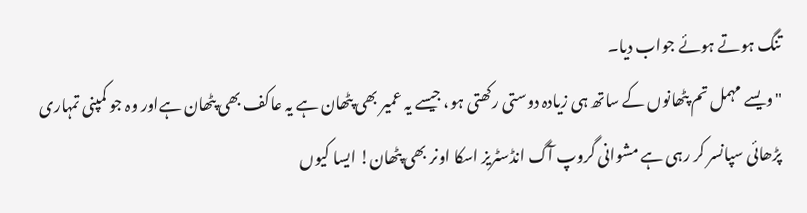تنگ ہوتے ہوئے جواب دیا۔
"ویسے مہمل تم پٹھانوں کے ساتھ ہی زیادہ دوستی رکھتی ہو، جیسے یہ عمیر بھی پٹھان ہے یہ عاکف بھی پٹھان ہےاور وہ جو کمپنی تمہاری پڑھائی سپانسر کر رہی ہے مشوانی گروپ آگ انڈسٹریز اسکا اونر بھی پٹھان‌! ایسا کیوں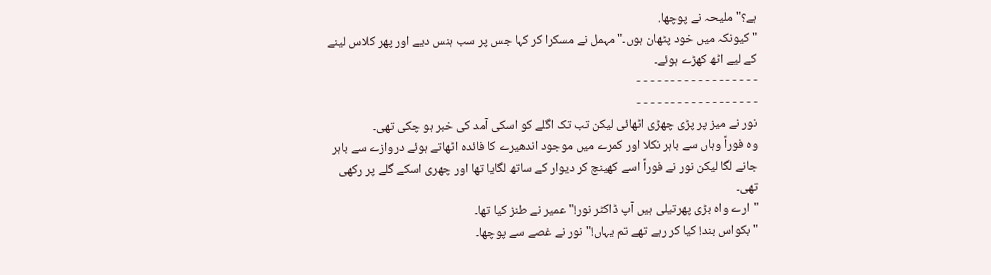ہے؟" ملیحہ نے پوچھا.
"کیونکہ میں خود پٹھان ہوں۔" مہمل نے مسکرا کر کہا جس پر سب ہنس دیے اور پھر کلاس لینے کے لیے اٹھ کھڑے ہوئے۔
- - - - - - - - - - - - - - - - - -
- - - - - - - - - - - - - - - - - -
نور نے میز پر پڑی چھڑی اٹھائی لیکن تب تک اگلے کو اسکی آمد کی خبر ہو چکی تھی۔
وہ فوراً وہاں سے باہر نکلا اور کمرے میں موجود اندھیرے کا فائدہ اٹھاتے ہوئے دروازے سے باہر جانے لگا لیکن نور نے فوراً اسے کھینچ کر دیوار کے ساتھ لگایا تھا اور چھری اسکے گلے پر رکھی تھی۔
"ارے واہ بڑی پھرتیلی ہیں آپ ڈاکٹر نور!" عمیر نے طنز کیا تھا۔
"بکواس بند! کیا کر رہے تھے تم یہاں!" نور نے غصے سے پوچھا۔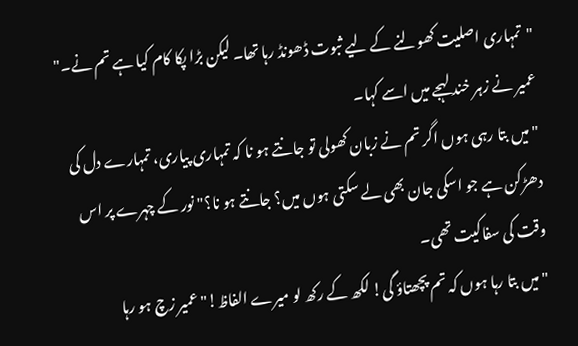"تمہاری اصلیت کھولنے کے لیے ثبوت ڈھونڈ رہا تھا۔ لیکن بڑا پکا کام کیا ہے تم نے۔" عمیر نے زہر خند لہجے میں اسے کہا۔
"میں بتا رہی ہوں اگر تم نے زبان کھولی تو جانتے ہو نا کہ تمہاری پیاری، تمہارے دل کی دھڑکن ہے جو اسکی جان بھی لے سکتی ہوں میں؟ جانتے ہو نا؟" نور کے چہرے پر اس وقت کی سفاکیت تھی۔
"میں بتا رہا ہوں کہ تم پچھتاؤ گی! لکھ کے رکھ لو میرے الفاظ!" عمیر زچ ہو رہا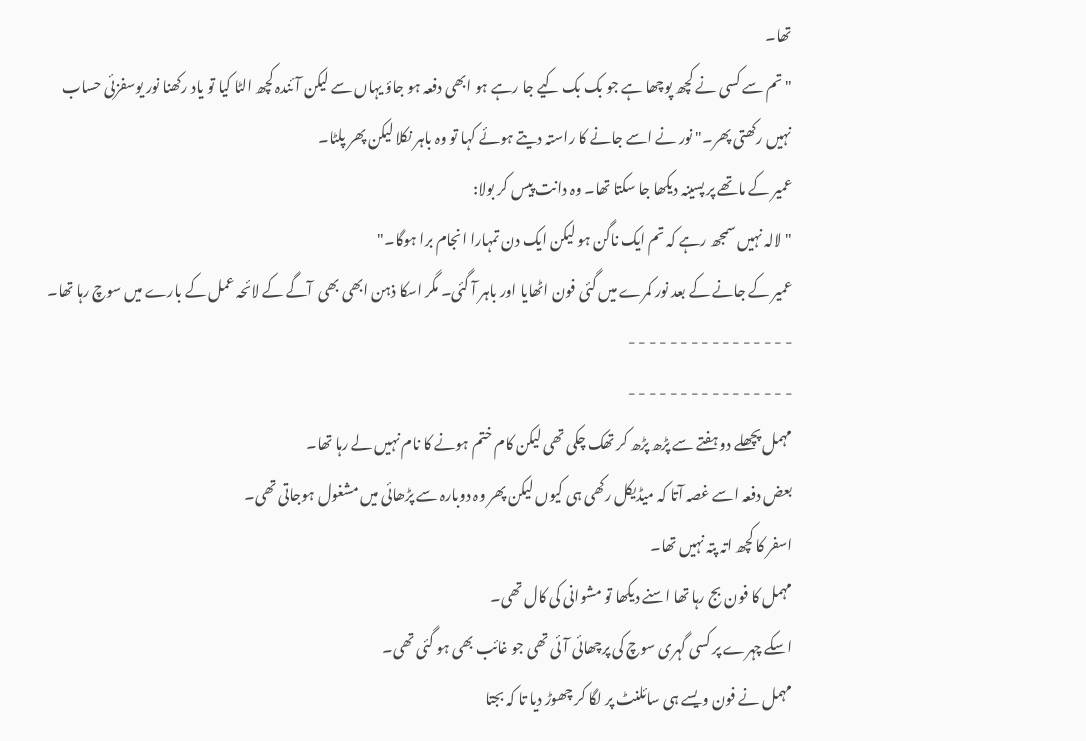تھا۔
"تم سے کسی نے کچھ پوچھا ہے جو بک بک کیے جا رہے ہو ابھی دفعہ ہو جاؤ یہاں سے لیکن آئندہ کچھ الٹا کیا تو یاد رکھنا نور یوسفزئی حساب نہیں رکھتی پھر۔" نور نے اسے جانے کا راستہ دیتے ہوئے کہا تو وہ باہر نکلا لیکن پھر پلٹا۔
عمیر کے ماتھے پر پسینہ دیکھا جا سکتا تھا۔ وہ دانت پیس کر بولا:
"لالہ نہیں سمجھ رہے کہ تم ایک ناگن ہو لیکن ایک دن تمہارا انجام برا ہوگا۔"
عمیر کے جانے کے بعد نور کمرے میں گئی فون اٹھایا اور باہر آ گئی۔ مگر اسکا ذہن ابھی بھی  آگے کے لائحہ عمل کے بارے میں سوچ رہا تھا۔
- - - - - - - - - - - - - - - -
- - - - - - - - - - - - - - - -
مہمل پچھلے دو ہفتے سے پڑھ پڑھ کر تھک چکی تھی لیکن کام ختم ہونے کا نام نہیں لے رہا تھا۔
بعض دفعہ اسے غصہ آتا کہ میڈیکل رکھی ہی کیوں لیکن پھر وہ دوبارہ سے پڑھائی میں مشغول ہوجاتی تھی۔
اسفر کا کچھ اتہ پتہ نہیں تھا۔
مہمل کا فون بج رہا تھا اسنے دیکھا تو مشوانی کی کال تھی۔
اسکے چہرے پر کسی گہری سوچ کی پرچھائی آئی تھی جو غائب بھی ہو گئی تھی۔
مہمل نے فون ویسے ہی سائلنٹ پر لگا کر چھوڑ دیا تا کہ بجتا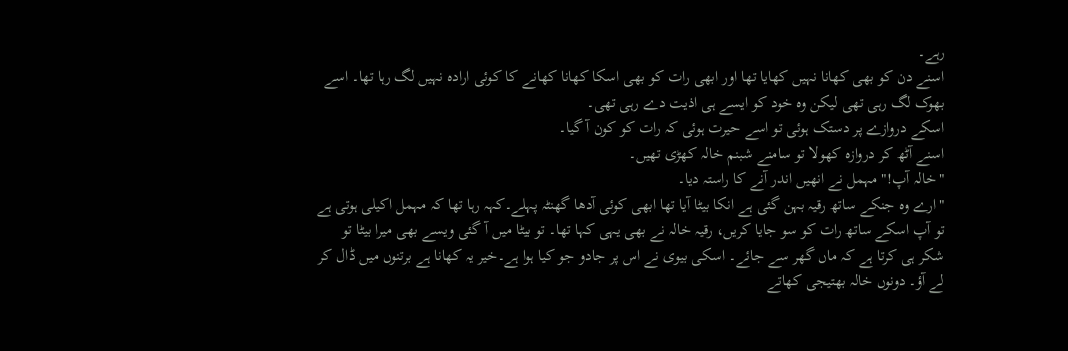رہے۔
اسنے دن کو بھی کھانا نہیں کھایا تھا اور ابھی رات کو بھی اسکا کھانا کھانے کا کوئی ارادہ نہیں لگ رہا تھا۔ اسے بھوک لگ رہی تھی لیکن وہ خود کو ایسے ہی اذیت دے رہی تھی۔
اسکے دروازے پر دستک ہوئی تو اسے حیرت ہوئی کہ رات کو کون آ گیا۔
اسنے آٹھ کر دروازہ کھولا تو سامنے شبنم خالہ کھڑی تھیں۔
"خالہ آپ!" مہمل نے انھیں اندر آنے کا راستہ دیا۔
"ارے وہ جنکے ساتھ رقیہ بہن گئی ہے انکا بیٹا آیا تھا ابھی کوئی آدھا گھنٹہ پہلے۔کہہ رہا تھا کہ مہمل اکیلی ہوتی ہے تو آپ اسکے ساتھ رات کو سو جایا کریں، رقیہ خالہ نے بھی یہی کہا تھا۔ تو بیٹا میں آ گئی ویسے بھی میرا بیٹا تو شکر ہی کرتا ہے کہ ماں گھر سے جائے۔ اسکی بیوی نے اس پر جادو جو کیا ہوا ہے۔خیر یہ کھانا ہے برتنوں میں ڈال کر لے آؤ۔ دونوں خالہ بھتیجی کھاتے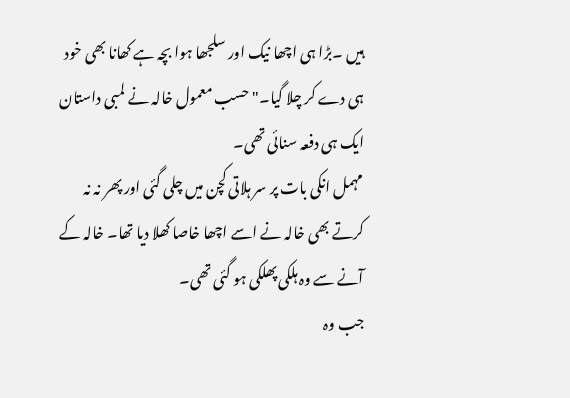ہیں ۔بڑا ہی اچھا نیک اور سلجھا ہوا بچہ ہے کھانا بھی خود ہی دے کر چلا گیا۔" حسب معمول خالہ نے لمبی داستان ایک ہی دفعہ سنائی تھی۔
مہمل انکی بات پر سر ہلاتی کچن میں چلی گئی اور پھر نہ نہ کرتے بھی خالہ نے اسے اچھا خاصا کھلا دیا تھا۔ خالہ کے آنے سے وہ ہلکی پھلکی ہو گئی تھی۔
جب وہ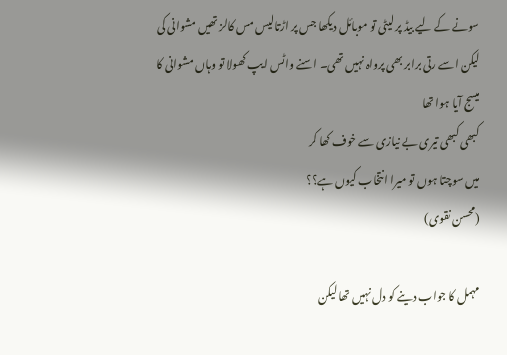سونے کے لیے بیڈ پر لیٹی تو موبائل دیکھا جس پر اڑتالیس مس کالز تھیں مشوانی کی لیکن اسے رتی برابر بھی پرواہ نہیں تھی۔ اسنے واٹس ایپ کھولا تو وہاں مشوانی کا میسج آیا ہوا تھا
کبھی کبھی تیری بے نیازی سے خوف کھا کر
میں سوچتا ہوں تو میرا انتخاب کیوں ہے؟؟
(محسن نقوی)

مہمل کا جواب دینے کو دل نہیں تھا لیکن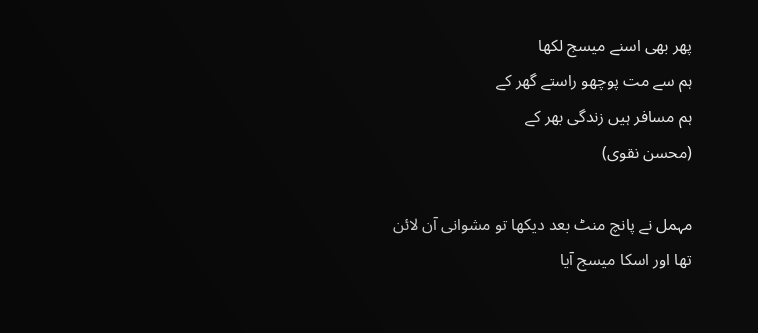پھر بھی اسنے میسج لکھا
ہم سے مت پوچھو راستے گھر کے
ہم مسافر ہیں زندگی بھر کے
(محسن نقوی)

مہمل نے پانچ منٹ بعد دیکھا تو مشوانی آن لائن تھا اور اسکا میسج آیا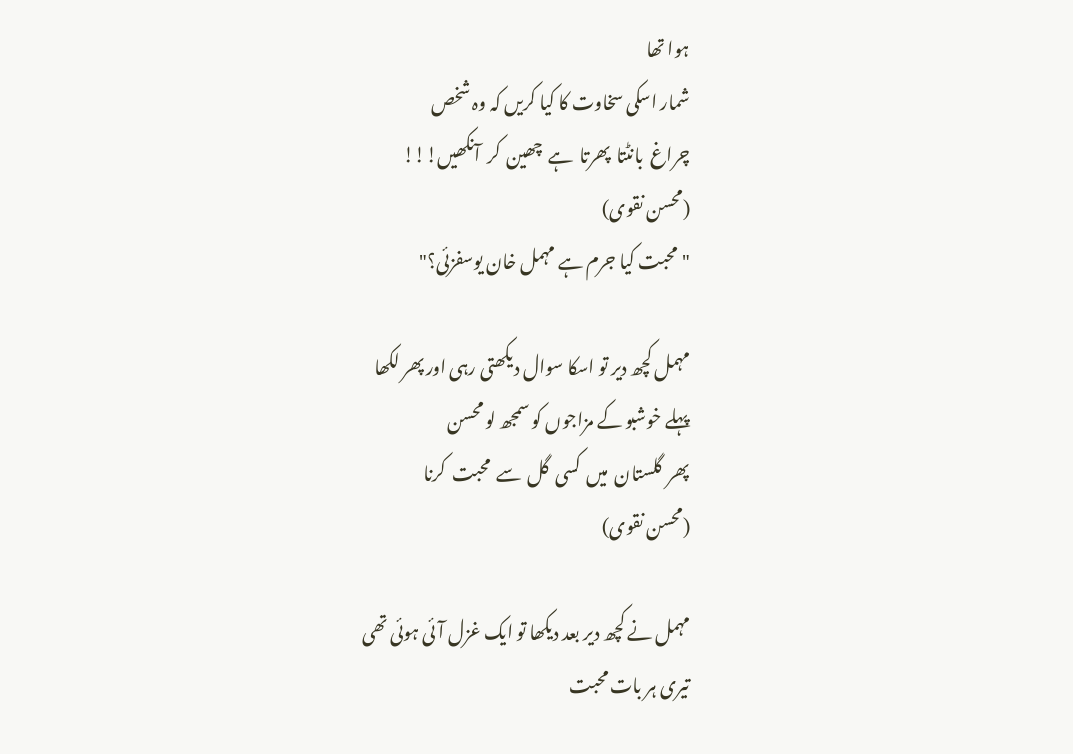ہوا تھا
شمار اسکی سخاوت کا کیا کریں کہ وہ شخص
چراغ  بانٹتا  پھرتا  ہے  چھین  کر  آنکھیں!!!
(محسن نقوی)
"محبت کیا جرم ہے مہمل خان یوسفزئی؟"

مہمل کچھ دیر تو اسکا سوال دیکھتی رہی اور پھر لکھا
پہلے خوشبو کے مزاجوں کو سمجھ لو محسن
پھر  گلستان  میں  کسی  گل  سے  محبت  کرنا
(محسن نقوی)

مہمل نے کچھ دیر بعد دیکھا تو ایک غزل آئی ہوئی تھی
تیری ہر بات محبت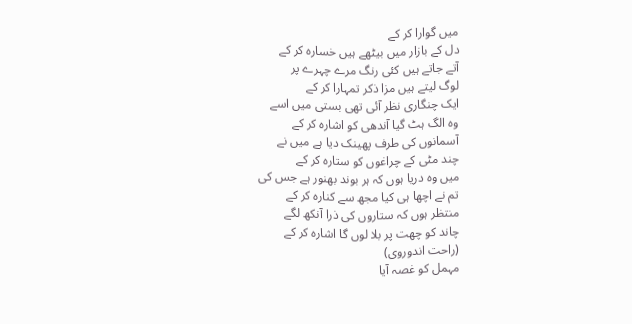میں گوارا کر کے
دل کے بازار میں بیٹھے ہیں خسارہ کر کے
آتے جاتے ہیں کئی رنگ مرے چہرے پر
لوگ لیتے ہیں مزا ذکر تمہارا کر کے
ایک چنگاری نظر آئی تھی بستی میں اسے
وہ الگ ہٹ گیا آندھی کو اشارہ کر کے
آسمانوں کی طرف پھینک دیا ہے میں نے
چند مٹی کے چراغوں کو ستارہ کر کے
میں وہ دریا ہوں کہ ہر بوند بھنور ہے جس کی
تم نے اچھا ہی کیا مجھ سے کنارہ کر کے
منتظر ہوں کہ ستاروں کی ذرا آنکھ لگے
چاند کو چھت پر بلا لوں گا اشارہ کر کے
(راحت اندوروی)
مہمل کو غصہ آیا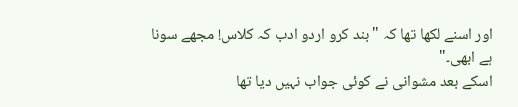اور اسنے لکھا تھا کہ "بند کرو اردو ادب کہ کلاس! مجھے سونا ہے ابھی۔"
اسکے بعد مشوانی نے کوئی جواب نہیں دیا تھا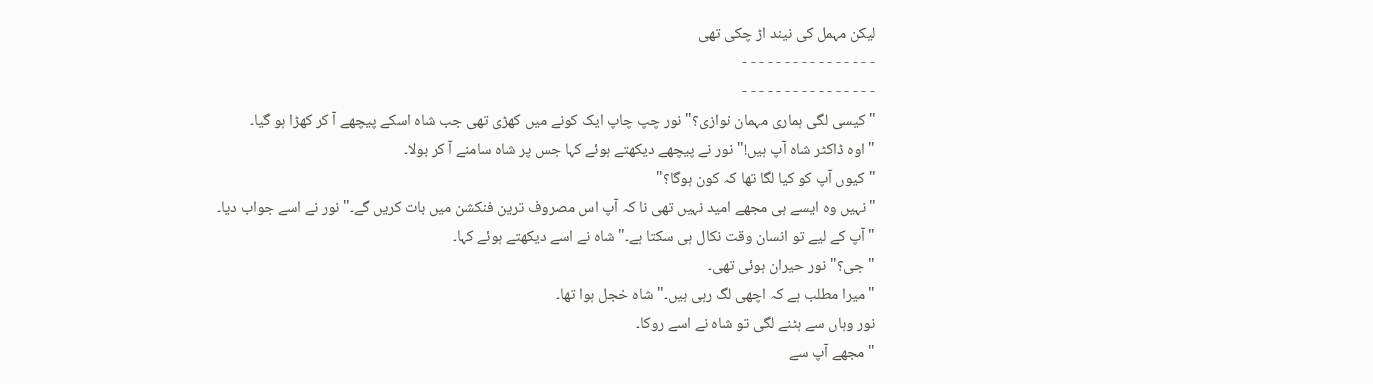لیکن مہمل کی نیند اڑ چکی تھی
- - - - - - - - - - - - - - - -
- - - - - - - - - - - - - - - -
"کیسی لگی ہماری مہمان نوازی؟" نور چپ چاپ ایک کونے میں کھڑی تھی جب شاہ اسکے پیچھے آ کر کھڑا ہو گیا۔
"اوہ ڈاکٹر شاہ آپ ہیں!" نور نے پیچھے دیکھتے ہوئے کہا جس پر شاہ سامنے آ کر بولا۔
"کیوں آپ کو کیا لگا تھا کہ کون ہوگا؟"
"نہیں وہ ایسے ہی مجھے امید نہیں تھی نا کہ آپ اس مصروف ترین فنکشن میں بات کریں گے۔" نور نے اسے جواب دیا۔
"آپ کے لیے تو انسان وقت نکال ہی سکتا ہے۔" شاہ نے اسے دیکھتے ہوئے کہا۔
"جی؟" نور حیران ہوئی تھی۔
"میرا مطلب ہے کہ اچھی لگ رہی ہیں۔" شاہ خجل ہوا تھا۔
نور وہاں سے ہٹنے لگی تو شاہ نے اسے روکا۔
" مجھے آپ سے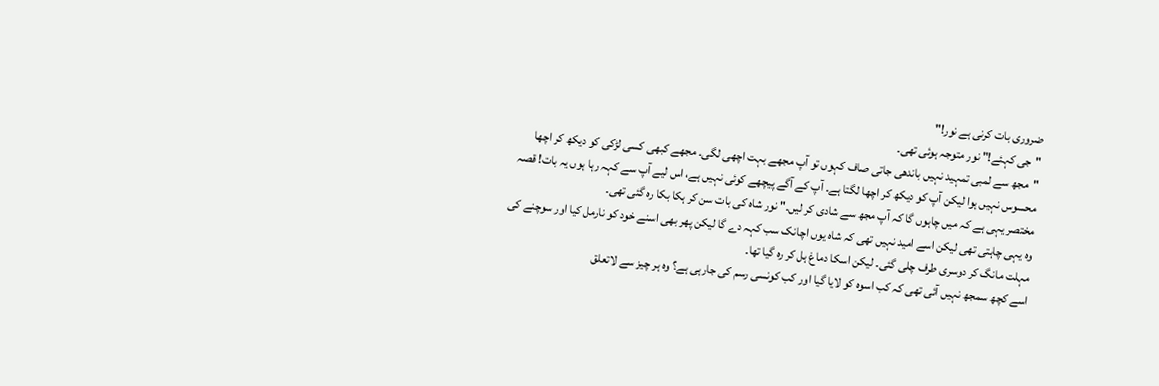ضروری بات کرنی ہے نور!"
"جی کہئے!" نور متوجہ ہوئی تھی۔
"مجھ سے لمبی تمہید نہیں باندھی جاتی صاف کہوں تو آپ مجھے بہت اچھی لگی۔ مجھے کبھی کسی لڑکی کو دیکھ کر اچھا محسوس نہیں ہوا لیکن آپ کو دیکھ کر اچھا لگتا ہے۔ آپ کے آگے پیچھے کوئی نہیں ہے، اس لیے آپ سے کہہ رہا ہوں یہ بات! قصہ مختصر یہی ہے کہ میں چاہوں گا کہ آپ مجھ سے شادی کر لیں۔" نور شاہ کی بات سن کر ہکا بکا رہ گئی تھی۔
وہ یہی چاہتی تھی لیکن اسے امید نہیں تھی کہ شاہ یوں اچانک سب کہہ دے گا لیکن پھر بھی اسنے خود کو نارمل کیا اور سوچنے کی مہلت مانگ کر دوسری طرف چلی گئی۔ لیکن اسکا دماغ ہل کر رہ گیا تھا۔
اسے کچھ سمجھ نہیں آئی تھی کہ کب اسوہ کو لایا گیا اور کب کونسی رسم کی جارہی ہے؟ وہ ہر چیز سے لاتعلق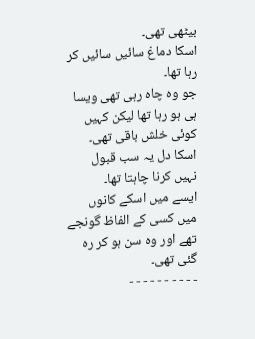بیٹھی تھی۔
اسکا دماغ سائیں سائیں کر رہا تھا۔
جو وہ چاہ رہی تھی ویسا ہی ہو رہا تھا لیکن کہیں کوئی خلش باقی تھی۔ اسکا دل یہ سب قبول نہیں کرنا چاہتا تھا۔
ایسے میں اسکے کانوں میں کسی کے الفاظ گونجے تھے اور وہ سن ہو کر رہ گئی تھی۔
- - - - - - - - - -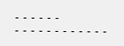- - - - - -
- - - - - - - - - - - -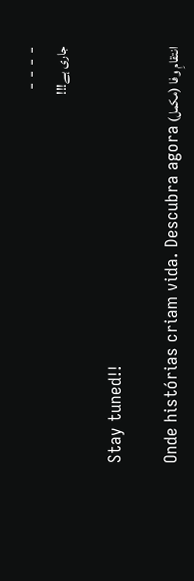- - - -
جاری ہے!!!

Stay tuned!!

انتقامِ وفا (مکمل) Onde histórias criam vida. Descubra agora